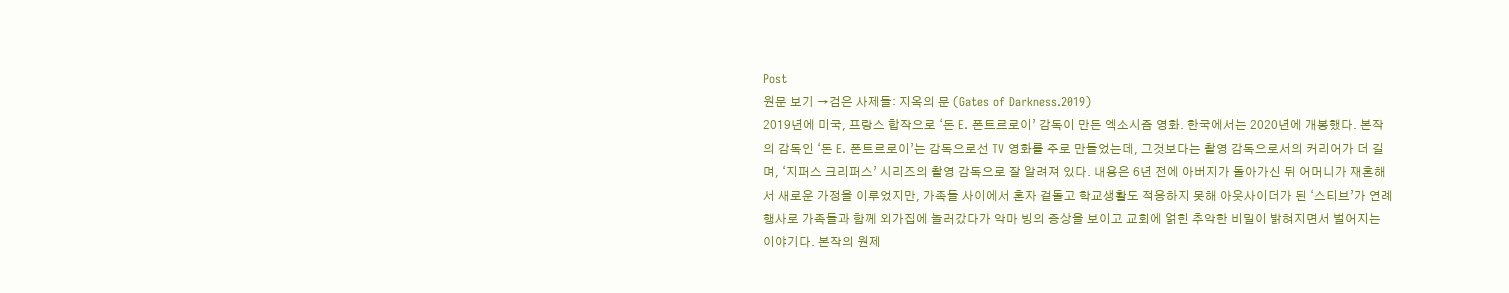Post
원문 보기 →검은 사제들: 지옥의 문 (Gates of Darkness.2019)
2019년에 미국, 프랑스 합작으로 ‘돈 E. 폰트르로이’ 감독이 만든 엑소시즘 영화. 한국에서는 2020년에 개봉했다. 본작의 감독인 ‘돈 E. 폰트르로이’는 감독으로선 TV 영화를 주로 만들었는데, 그것보다는 촬영 감독으로서의 커리어가 더 길며, ‘지퍼스 크리퍼스’ 시리즈의 촬영 감독으로 잘 알려져 있다. 내용은 6년 전에 아버지가 돌아가신 뒤 어머니가 재혼해서 새로운 가정을 이루었지만, 가족들 사이에서 혼자 겉돌고 학교생활도 적응하지 못해 아웃사이더가 된 ‘스티브’가 연례 행사로 가족들과 함께 외가집에 놀러갔다가 악마 빙의 증상을 보이고 교회에 얽힌 추악한 비밀이 밝혀지면서 벌어지는 이야기다. 본작의 원제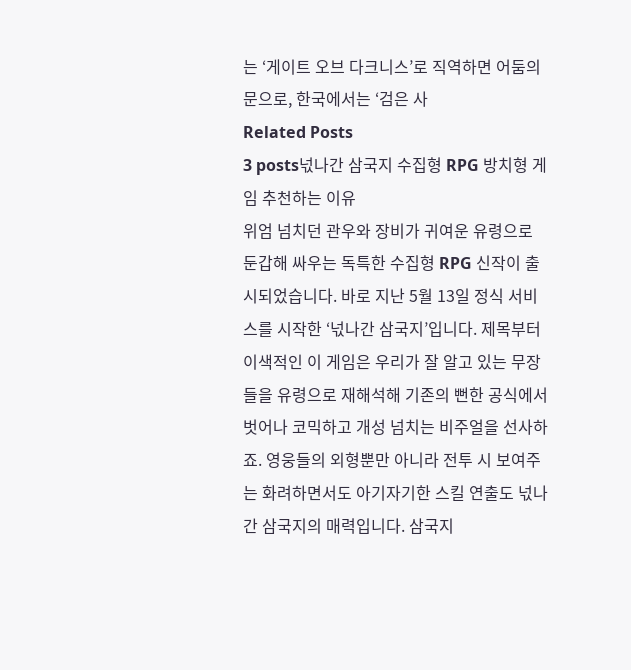는 ‘게이트 오브 다크니스’로 직역하면 어둠의 문으로, 한국에서는 ‘검은 사
Related Posts
3 posts넋나간 삼국지 수집형 RPG 방치형 게임 추천하는 이유
위엄 넘치던 관우와 장비가 귀여운 유령으로 둔갑해 싸우는 독특한 수집형 RPG 신작이 출시되었습니다. 바로 지난 5월 13일 정식 서비스를 시작한 ‘넋나간 삼국지’입니다. 제목부터 이색적인 이 게임은 우리가 잘 알고 있는 무장들을 유령으로 재해석해 기존의 뻔한 공식에서 벗어나 코믹하고 개성 넘치는 비주얼을 선사하죠. 영웅들의 외형뿐만 아니라 전투 시 보여주는 화려하면서도 아기자기한 스킬 연출도 넋나간 삼국지의 매력입니다. 삼국지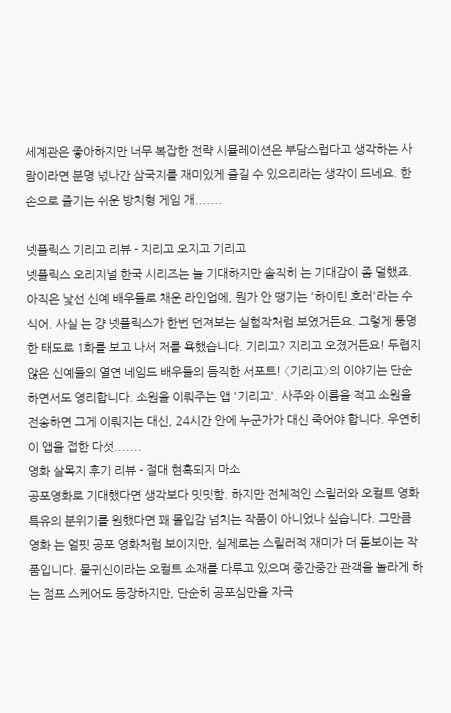세계관은 좋아하지만 너무 복잡한 전략 시뮬레이션은 부담스럽다고 생각하는 사람이라면 분명 넋나간 삼국지를 재미있게 즐길 수 있으리라는 생각이 드네요. 한 손으로 즐기는 쉬운 방치형 게임 개.......

넷플릭스 기리고 리뷰 - 지리고 오지고 기리고
넷플릭스 오리지널 한국 시리즈는 늘 기대하지만 솔직히 는 기대감이 좀 덜했죠. 아직은 낯선 신예 배우들로 채운 라인업에, 뭔가 안 땡기는 '하이틴 호러'라는 수식어. 사실 는 걍 넷플릭스가 한번 던져보는 실험작처럼 보였거든요. 그렇게 퉁명한 태도로 1화를 보고 나서 저를 욕했습니다. 기리고? 지리고 오졌거든요! 두렵지 않은 신예들의 열연 네임드 배우들의 듬직한 서포트! 〈기리고〉의 이야기는 단순하면서도 영리합니다. 소원을 이뤄주는 앱 '기리고'. 사주와 이름을 적고 소원을 전송하면 그게 이뤄지는 대신, 24시간 안에 누군가가 대신 죽어야 합니다. 우연히 이 앱을 접한 다섯.......
영화 살목지 후기 리뷰 - 절대 현혹되지 마소
공포영화로 기대했다면 생각보다 밋밋함. 하지만 전체적인 스릴러와 오컬트 영화 특유의 분위기를 원했다면 꽤 몰입감 넘치는 작품이 아니었나 싶습니다. 그만큼 영화 는 얼핏 공포 영화처럼 보이지만, 실제로는 스릴러적 재미가 더 돋보이는 작품입니다. 물귀신이라는 오컬트 소재를 다루고 있으며 중간중간 관객을 놀라게 하는 점프 스케어도 등장하지만, 단순히 공포심만을 자극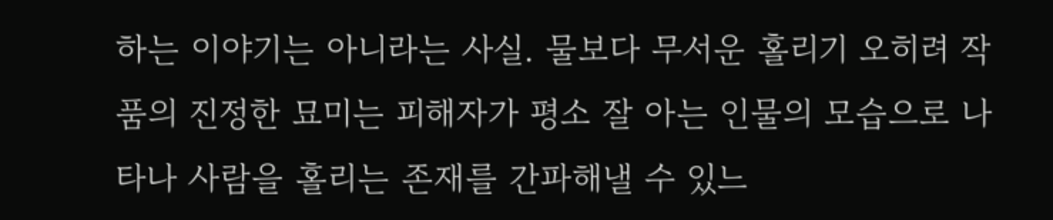하는 이야기는 아니라는 사실. 물보다 무서운 홀리기 오히려 작품의 진정한 묘미는 피해자가 평소 잘 아는 인물의 모습으로 나타나 사람을 홀리는 존재를 간파해낼 수 있느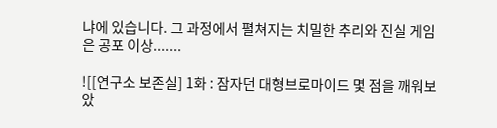냐에 있습니다. 그 과정에서 펼쳐지는 치밀한 추리와 진실 게임은 공포 이상.......

![[연구소 보존실] 1화 : 잠자던 대형브로마이드 몇 점을 깨워보았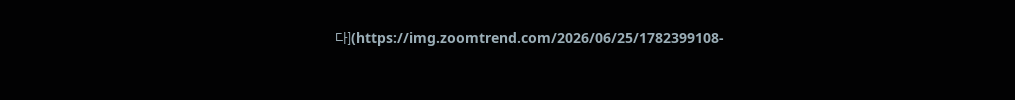다](https://img.zoomtrend.com/2026/06/25/1782399108-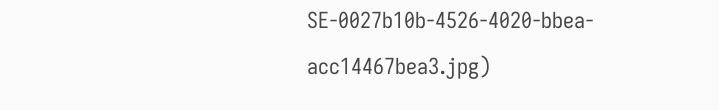SE-0027b10b-4526-4020-bbea-acc14467bea3.jpg)